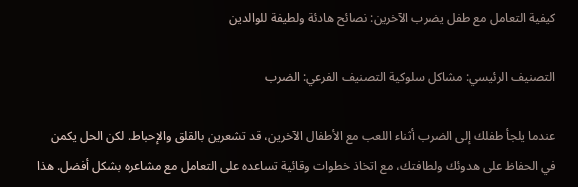كيفية التعامل مع طفل يضرب الآخرين: نصائح هادئة ولطيفة للوالدين

التصنيف الرئيسي: مشاكل سلوكية التصنيف الفرعي: الضرب

عندما يلجأ طفلك إلى الضرب أثناء اللعب مع الأطفال الآخرين، قد تشعرين بالقلق والإحباط. لكن الحل يكمن في الحفاظ على هدوئك ولطافتك، مع اتخاذ خطوات وقائية تساعده على التعامل مع مشاعره بشكل أفضل. هذا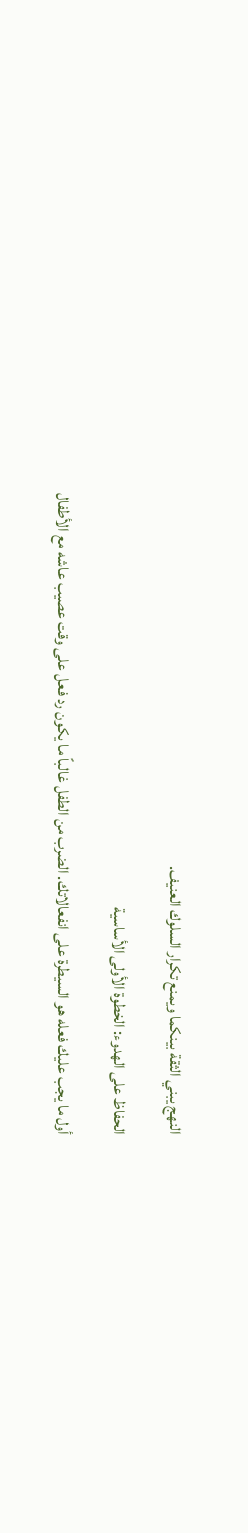النهج يبني الثقة بينكما ويمنع تكرار السلوك العنيف.

الحفاظ على الهدوء: الخطوة الأولى الأساسية

أول ما يجب عليك فعله هو السيطرة على انفعالاتك. الضرب من الطفل غالباً ما يكون رد فعل على وقت عصيب عاشه مع الأطفال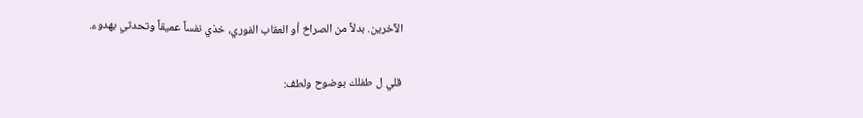الآخرين. بدلاً من الصراخ أو العقاب الفوري، خذي نفساً عميقاً وتحدثي بهدوء.

قلي ل طفلك بوضوح ولطف: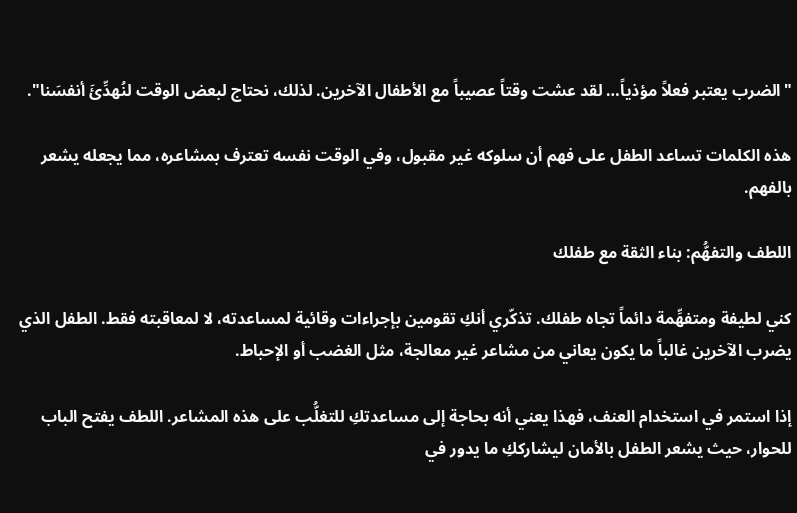"الضرب يعتبر فعلاً مؤذياً… لقد عشت وقتاً عصيباً مع الأطفال الآخرين. لذلك، نحتاج لبعض الوقت لنُهدِّئَ أنفسَنا".

هذه الكلمات تساعد الطفل على فهم أن سلوكه غير مقبول، وفي الوقت نفسه تعترف بمشاعره، مما يجعله يشعر بالفهم.

اللطف والتفهُّم: بناء الثقة مع طفلك

كني لطيفة ومتفهِّمة دائماً تجاه طفلك. تذكّري أنكِ تقومين بإجراءات وقائية لمساعدته، لا لمعاقبته فقط. الطفل الذي يضرب الآخرين غالباً ما يكون يعاني من مشاعر غير معالجة، مثل الغضب أو الإحباط.

إذا استمر في استخدام العنف، فهذا يعني أنه بحاجة إلى مساعدتكِ للتغلُّب على هذه المشاعر. اللطف يفتح الباب للحوار، حيث يشعر الطفل بالأمان ليشارككِ ما يدور في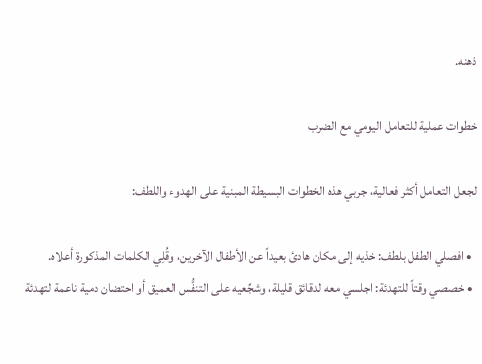ذهنه.

خطوات عملية للتعامل اليومي مع الضرب

لجعل التعامل أكثر فعالية، جربي هذه الخطوات البسيطة المبنية على الهدوء واللطف:

  • افصلي الطفل بلطف: خذيه إلى مكان هادئ بعيداً عن الأطفال الآخرين، وقُلِي الكلمات المذكورة أعلاه.
  • خصصي وقتاً للتهدئة: اجلسي معه لدقائق قليلة، وشجِّعيه على التنفُّس العميق أو احتضان دمية ناعمة لتهدئة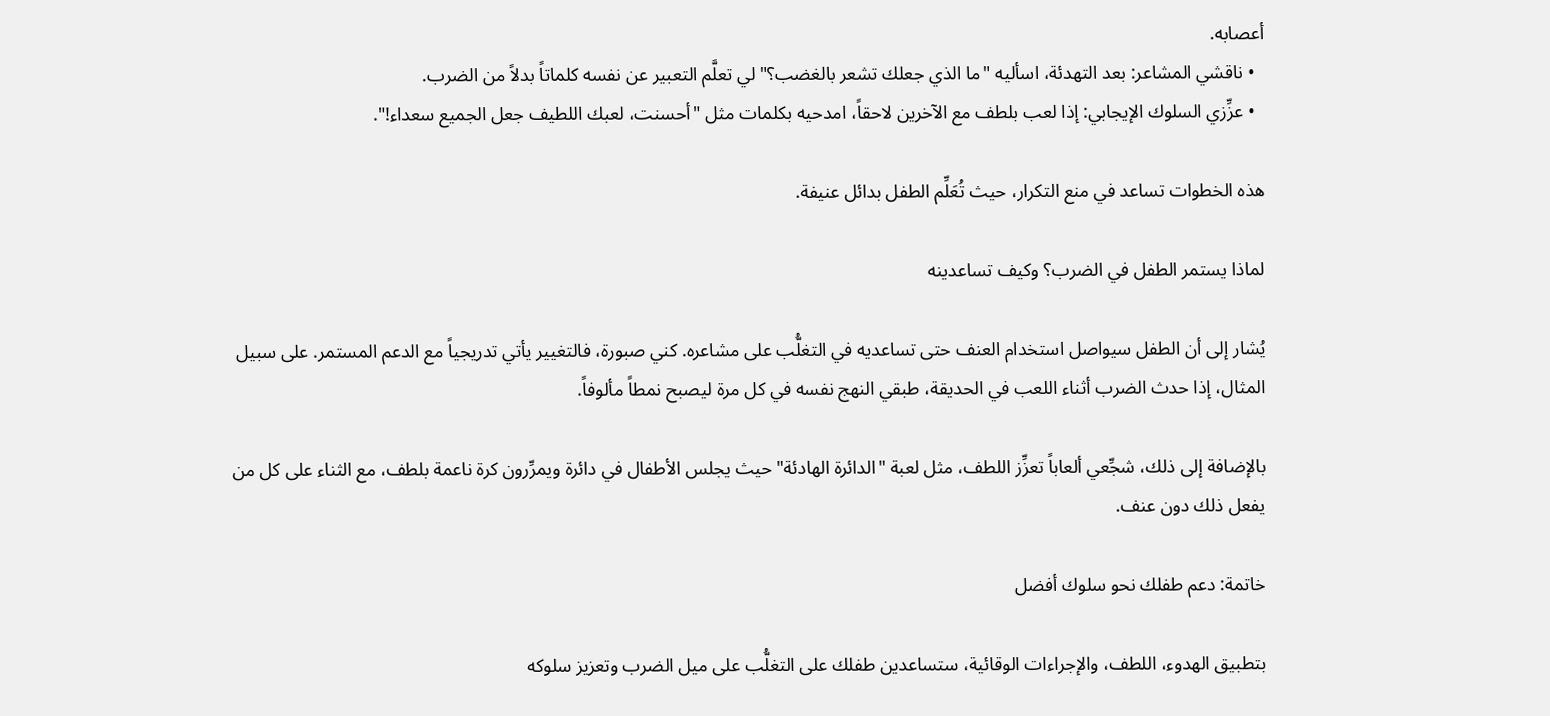أعصابه.
  • ناقشي المشاعر: بعد التهدئة، اسأليه "ما الذي جعلك تشعر بالغضب؟" لي تعلَّم التعبير عن نفسه كلماتاً بدلاً من الضرب.
  • عزِّزي السلوك الإيجابي: إذا لعب بلطف مع الآخرين لاحقاً، امدحيه بكلمات مثل "أحسنت، لعبك اللطيف جعل الجميع سعداء!".

هذه الخطوات تساعد في منع التكرار، حيث تُعَلِّم الطفل بدائل عنيفة.

لماذا يستمر الطفل في الضرب؟ وكيف تساعدينه

يُشار إلى أن الطفل سيواصل استخدام العنف حتى تساعديه في التغلُّب على مشاعره. كني صبورة، فالتغيير يأتي تدريجياً مع الدعم المستمر. على سبيل المثال، إذا حدث الضرب أثناء اللعب في الحديقة، طبقي النهج نفسه في كل مرة ليصبح نمطاً مألوفاً.

بالإضافة إلى ذلك، شجِّعي ألعاباً تعزِّز اللطف، مثل لعبة "الدائرة الهادئة" حيث يجلس الأطفال في دائرة ويمرِّرون كرة ناعمة بلطف، مع الثناء على كل من يفعل ذلك دون عنف.

خاتمة: دعم طفلك نحو سلوك أفضل

بتطبيق الهدوء، اللطف، والإجراءات الوقائية، ستساعدين طفلك على التغلُّب على ميل الضرب وتعزيز سلوكه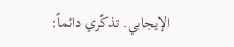الإيجابي. تذكّري دائماً: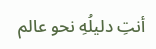أنتِ دليلُهِ نحو عالم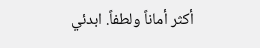أكثر أماناً ولطفاً. ابدئي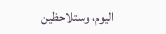اليوم، وستلاحظين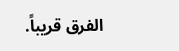الفرق قريباً.